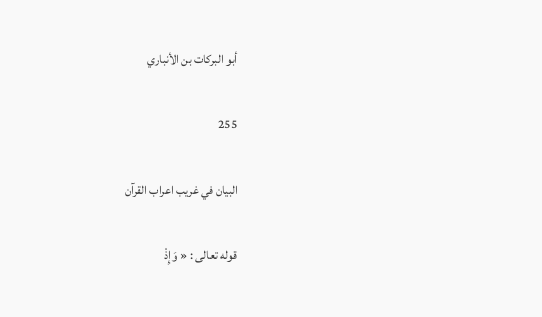أبو البركات بن الأنباري

255

البيان في غريب اعراب القرآن

قوله تعالى : « وَإِذْ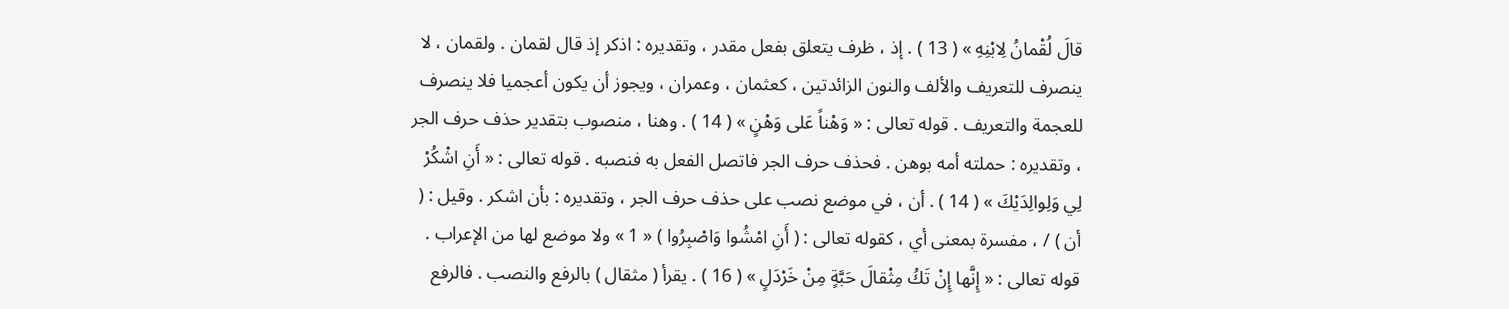قالَ لُقْمانُ لِابْنِهِ » ( 13 ) . إذ ، ظرف يتعلق بفعل مقدر ، وتقديره : اذكر إذ قال لقمان . ولقمان ، لا ينصرف للتعريف والألف والنون الزائدتين ، كعثمان ، وعمران ، ويجوز أن يكون أعجميا فلا ينصرف للعجمة والتعريف . قوله تعالى : « وَهْناً عَلى وَهْنٍ » ( 14 ) . وهنا ، منصوب بتقدير حذف حرف الجر ، وتقديره : حملته أمه بوهن . فحذف حرف الجر فاتصل الفعل به فنصبه . قوله تعالى : « أَنِ اشْكُرْ لِي وَلِوالِدَيْكَ » ( 14 ) . أن ، في موضع نصب على حذف حرف الجر ، وتقديره : بأن اشكر . وقيل : ( أن ) / ، مفسرة بمعنى أي ، كقوله تعالى : ( أَنِ امْشُوا وَاصْبِرُوا ) « 1 » ولا موضع لها من الإعراب . قوله تعالى : « إِنَّها إِنْ تَكُ مِثْقالَ حَبَّةٍ مِنْ خَرْدَلٍ » ( 16 ) . يقرأ ( مثقال ) بالرفع والنصب . فالرفع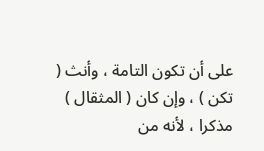على أن تكون التامة ، وأنث ( تكن ) ، وإن كان ( المثقال ) مذكرا ، لأنه من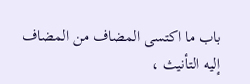باب ما اكتسى المضاف من المضاف إليه التأنيث ،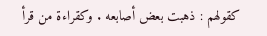كقولهم : ذهبت بعض أصابعه . وكقراءة من قرأ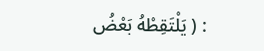: ( يَلْتَقِطْهُ بَعْضُ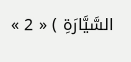السَّيَّارَةِ ) « 2 »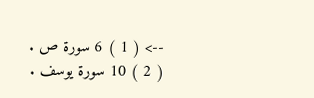--> ( 1 ) 6 سورة ص . ( 2 ) 10 سورة يوسف .